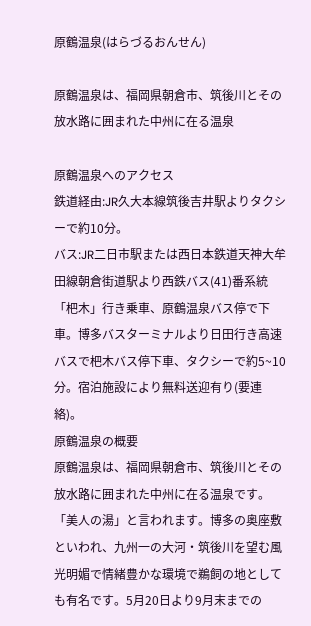原鶴温泉(はらづるおんせん)

原鶴温泉は、福岡県朝倉市、筑後川とその放水路に囲まれた中州に在る温泉

原鶴温泉へのアクセス
鉄道経由:JR久大本線筑後吉井駅よりタクシーで約10分。
バス:JR二日市駅または西日本鉄道天神大牟田線朝倉街道駅より西鉄バス(41)番系統「杷木」行き乗車、原鶴温泉バス停で下車。博多バスターミナルより日田行き高速バスで杷木バス停下車、タクシーで約5~10分。宿泊施設により無料送迎有り(要連絡)。
原鶴温泉の概要
原鶴温泉は、福岡県朝倉市、筑後川とその放水路に囲まれた中州に在る温泉です。「美人の湯」と言われます。博多の奥座敷といわれ、九州一の大河・筑後川を望む風光明媚で情緒豊かな環境で鵜飼の地としても有名です。5月20日より9月末までの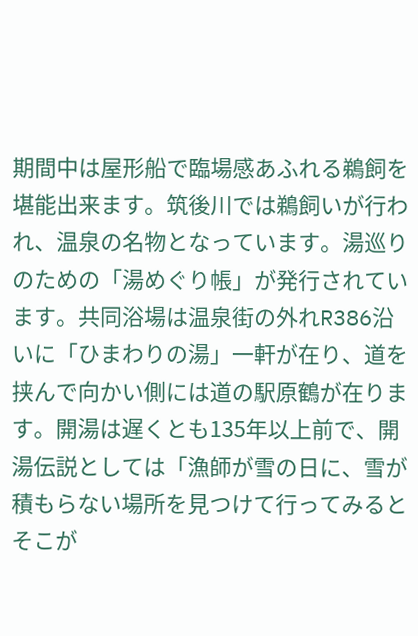期間中は屋形船で臨場感あふれる鵜飼を堪能出来ます。筑後川では鵜飼いが行われ、温泉の名物となっています。湯巡りのための「湯めぐり帳」が発行されています。共同浴場は温泉街の外れR386沿いに「ひまわりの湯」一軒が在り、道を挟んで向かい側には道の駅原鶴が在ります。開湯は遅くとも135年以上前で、開湯伝説としては「漁師が雪の日に、雪が積もらない場所を見つけて行ってみるとそこが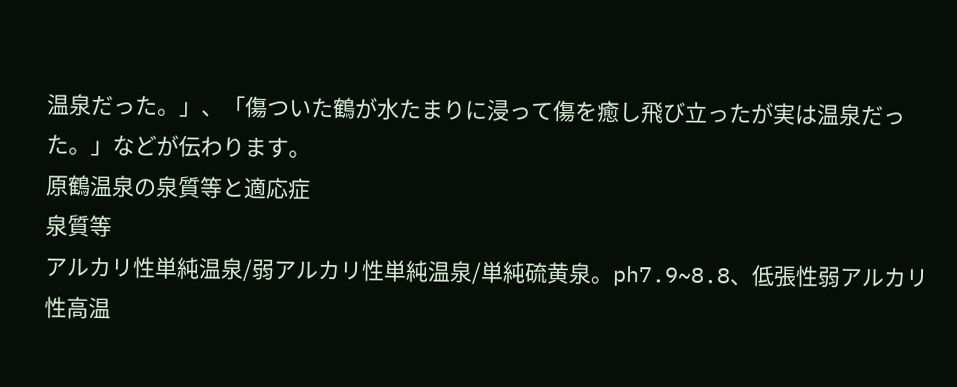温泉だった。」、「傷ついた鶴が水たまりに浸って傷を癒し飛び立ったが実は温泉だった。」などが伝わります。
原鶴温泉の泉質等と適応症
泉質等
アルカリ性単純温泉/弱アルカリ性単純温泉/単純硫黄泉。ph7.9~8.8、低張性弱アルカリ性高温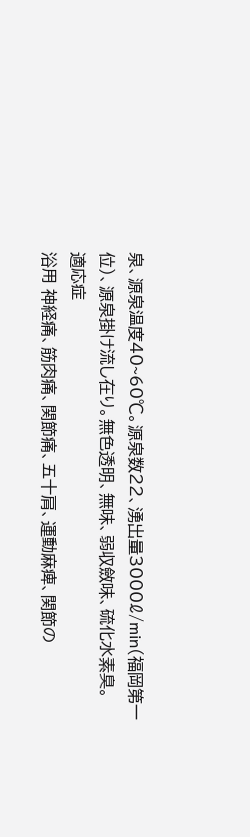泉、源泉温度40~60℃。源泉数22、湧出量3000ℓ/min(福岡第一位)、源泉掛け流し在り。無色透明、無味、弱収斂味、硫化水素臭。
適応症
浴用 神経痛、筋肉痛、関節痛、五十肩、運動麻痺、関節の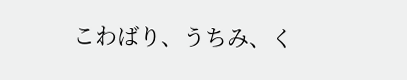こわばり、うちみ、く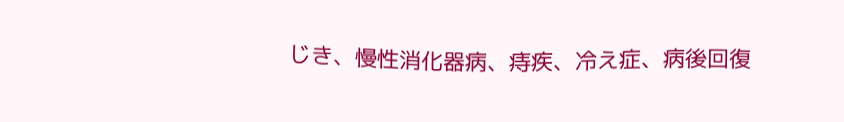じき、慢性消化器病、痔疾、冷え症、病後回復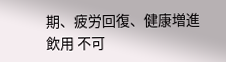期、疲労回復、健康増進
飲用 不可